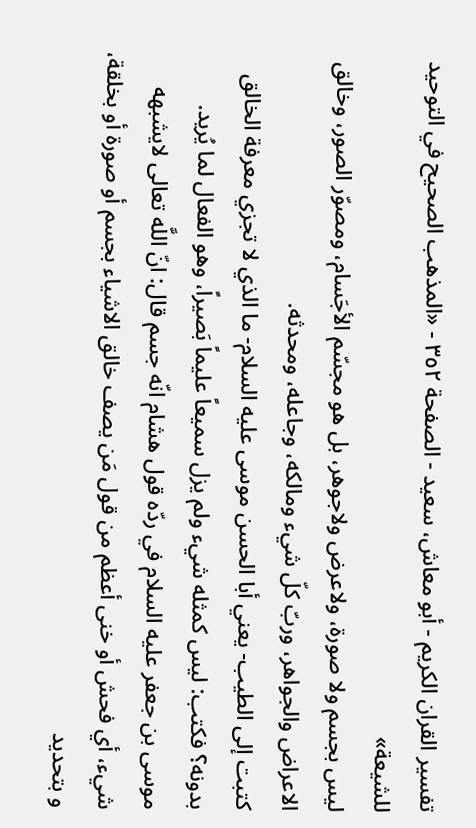تفسير القران الكريم - أبو معاش، سعيد - الصفحة ٣٥٢ - «المذهب الصحيح في التوحيد للشيعة»
ليس بجسم ولا صورة، ولاعرض ولاجوهر، بل هو مجسّم الأجَسام، ومصوّر الصور، وخالق الاعراض والجواهر، وربّ كلّ شيء ومالكه، وجاعله، ومحدثه.
كتبت إلى الطيب- يعني أبا الحسن موسى عليه السلام- ما الذي لا تجزي معرفة الخالق بدونه؟ فكتب: ليس كمثله شيء ولم يزل سميعاً عليماً بَصيراً، وهو الفعال لما يُريد.
موسى بن جعفر عليه السلام في ردّه قول هشام انّه جسم قال: انّ اللَّه تعالى لايشبهه شيء، أي فحش أو خنى أعظم من قول مَن يصف خالق الاشياء بجسم أو صورة أو بخلقة، و بتحديد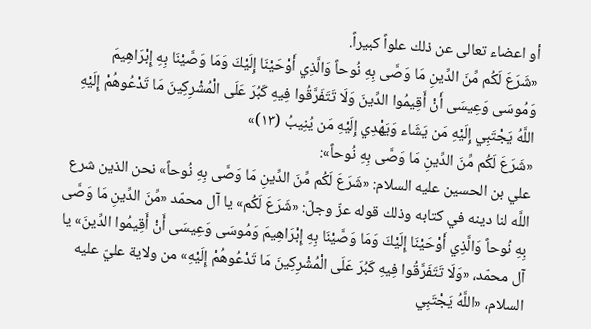أو اعضاء تعالى عن ذلك علواً كبيراً.
«شَرَعَ لَكُم مِّنَ الدِّينِ مَا وَصَّى بِهِ نُوحاً وَالَّذِي أَوْحَيْنَا إِلَيْكَ وَمَا وَصَّيْنَا بِهِ إِبْرَاهِيمَ وَمُوسَى وَعِيسَى أَنْ أَقِيمُوا الدِّينَ وَلَا تَتَفَرَّقُوا فِيهِ كَبُرَ عَلَى الْمُشْرِكِينَ مَا تَدْعُوهُمْ إِلَيْهِ اللَّهُ يَجْتَبِي إِلَيْهِ مَن يَشَاء وَيَهْدِي إِلَيْهِ مَن يُنِيبُ (١٣)»
«شَرَعَ لَكُم مِّنَ الدِّينِ مَا وَصَّى بِهِ نُوحاً»:
علي بن الحسين عليه السلام: «شَرَعَ لَكُم مِّنَ الدِّينِ مَا وَصَّى بِهِ نُوحاً» نحن الذين شرع اللَّه لنا دينه في كتابه وذلك قوله عزّ وجلّ: «شَرَعَ لَكُم» يا آل محمّد «مِّنَ الدِّينِ مَا وَصَّى بِهِ نُوحاً وَالَّذِي أَوْحَيْنَا إِلَيْكَ وَمَا وَصَّيْنَا بِهِ إِبْرَاهِيمَ وَمُوسَى وَعِيسَى أَنْ أَقِيمُوا الدِّينَ» يا آل محمّد، «وَلَا تَتَفَرَّقُوا فِيهِ كَبُرَ عَلَى الْمُشْرِكِينَ مَا تَدْعُوهُمْ إِلَيْهِ» من ولاية عليّ عليه السلام، «اللَّهُ يَجْتَبِي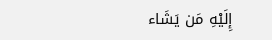إِلَيْهِ مَن يَشَاء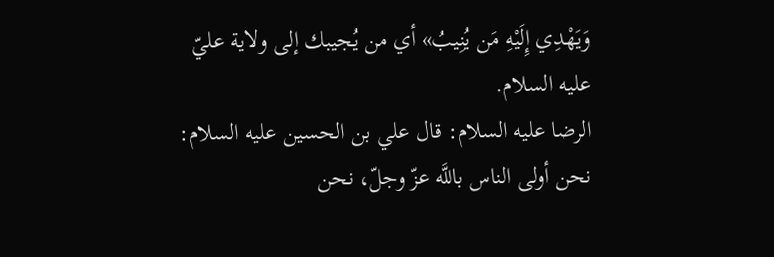وَيَهْدِي إِلَيْهِ مَن يُنِيبُ» أي من يُجيبك إلى ولاية عليّ عليه السلام.
الرضا عليه السلام: قال علي بن الحسين عليه السلام: نحن أولى الناس باللَّه عزّ وجلّ، نحن